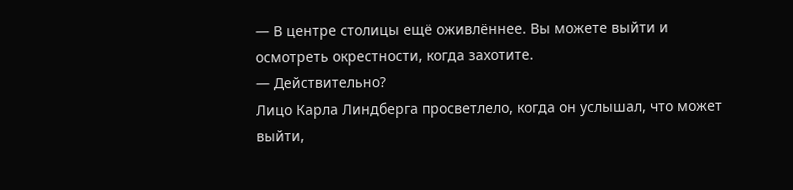— В центре столицы ещё оживлённее. Вы можете выйти и осмотреть окрестности, когда захотите.
— Действительно?
Лицо Карла Линдберга просветлело, когда он услышал, что может выйти,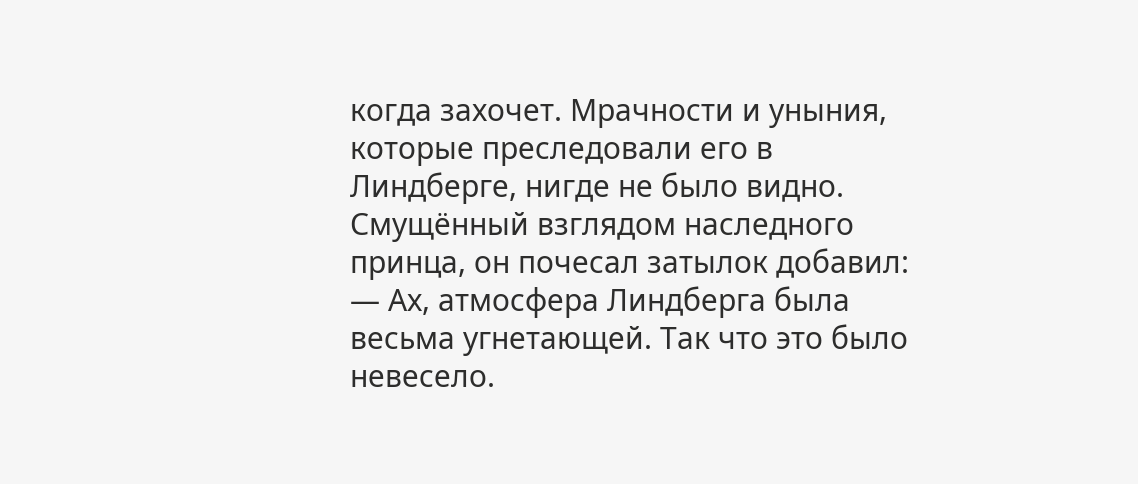когда захочет. Мрачности и уныния, которые преследовали его в Линдберге, нигде не было видно.
Смущённый взглядом наследного принца, он почесал затылок добавил:
— Ах, атмосфера Линдберга была весьма угнетающей. Так что это было невесело.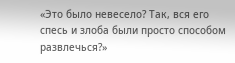«Это было невесело? Так, вся его спесь и злоба были просто способом развлечься?»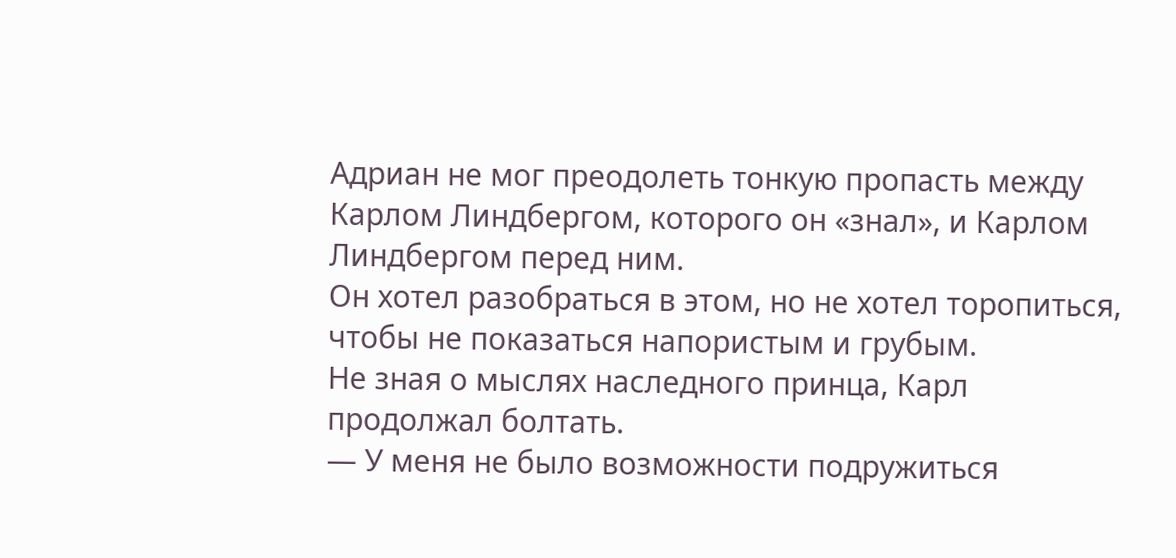Адриан не мог преодолеть тонкую пропасть между Карлом Линдбергом, которого он «знал», и Карлом Линдбергом перед ним.
Он хотел разобраться в этом, но не хотел торопиться, чтобы не показаться напористым и грубым.
Не зная о мыслях наследного принца, Карл продолжал болтать.
— У меня не было возможности подружиться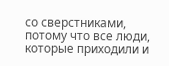со сверстниками, потому что все люди, которые приходили и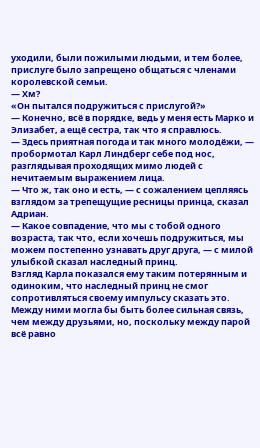уходили, были пожилыми людьми, и тем более, прислуге было запрещено общаться с членами королевской семьи.
— Хм?
«Он пытался подружиться с прислугой?»
— Конечно, всё в порядке, ведь у меня есть Марко и Элизабет, а ещё сестра, так что я справлюсь.
— Здесь приятная погода и так много молодёжи, — пробормотал Карл Линдберг себе под нос, разглядывая проходящих мимо людей с нечитаемым выражением лица.
— Что ж, так оно и есть, — с сожалением цепляясь взглядом за трепещущие ресницы принца, сказал Адриан.
— Какое совпадение, что мы с тобой одного возраста, так что, если хочешь подружиться, мы можем постепенно узнавать друг друга, — с милой улыбкой сказал наследный принц.
Взгляд Карла показался ему таким потерянным и одиноким, что наследный принц не смог сопротивляться своему импульсу сказать это.
Между ними могла бы быть более сильная связь, чем между друзьями, но, поскольку между парой всё равно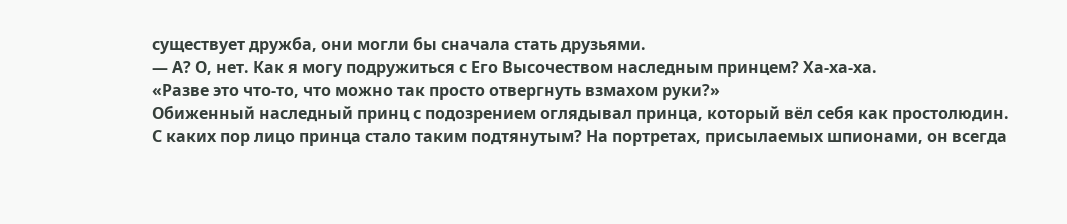существует дружба, они могли бы сначала стать друзьями.
— А? О, нет. Как я могу подружиться с Его Высочеством наследным принцем? Ха-ха-ха.
«Разве это что-то, что можно так просто отвергнуть взмахом руки?»
Обиженный наследный принц с подозрением оглядывал принца, который вёл себя как простолюдин.
С каких пор лицо принца стало таким подтянутым? На портретах, присылаемых шпионами, он всегда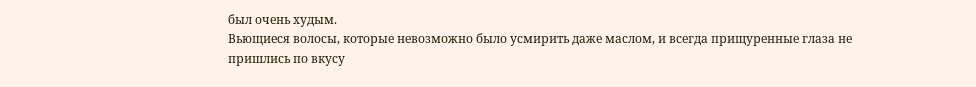был очень худым.
Вьющиеся волосы, которые невозможно было усмирить даже маслом, и всегда прищуренные глаза не пришлись по вкусу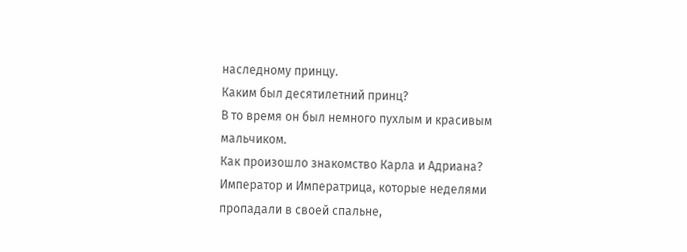наследному принцу.
Каким был десятилетний принц?
В то время он был немного пухлым и красивым мальчиком.
Как произошло знакомство Карла и Адриана?
Император и Императрица, которые неделями пропадали в своей спальне,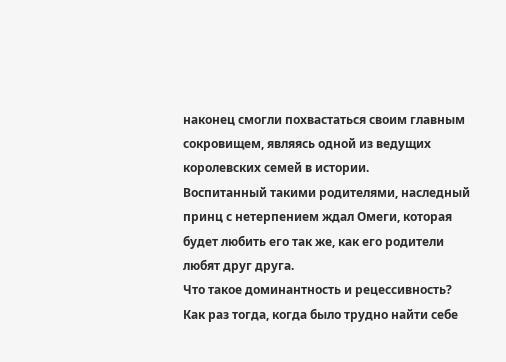наконец смогли похвастаться своим главным сокровищем, являясь одной из ведущих королевских семей в истории.
Воспитанный такими родителями, наследный принц с нетерпением ждал Омеги, которая будет любить его так же, как его родители любят друг друга.
Что такое доминантность и рецессивность? Как раз тогда, когда было трудно найти себе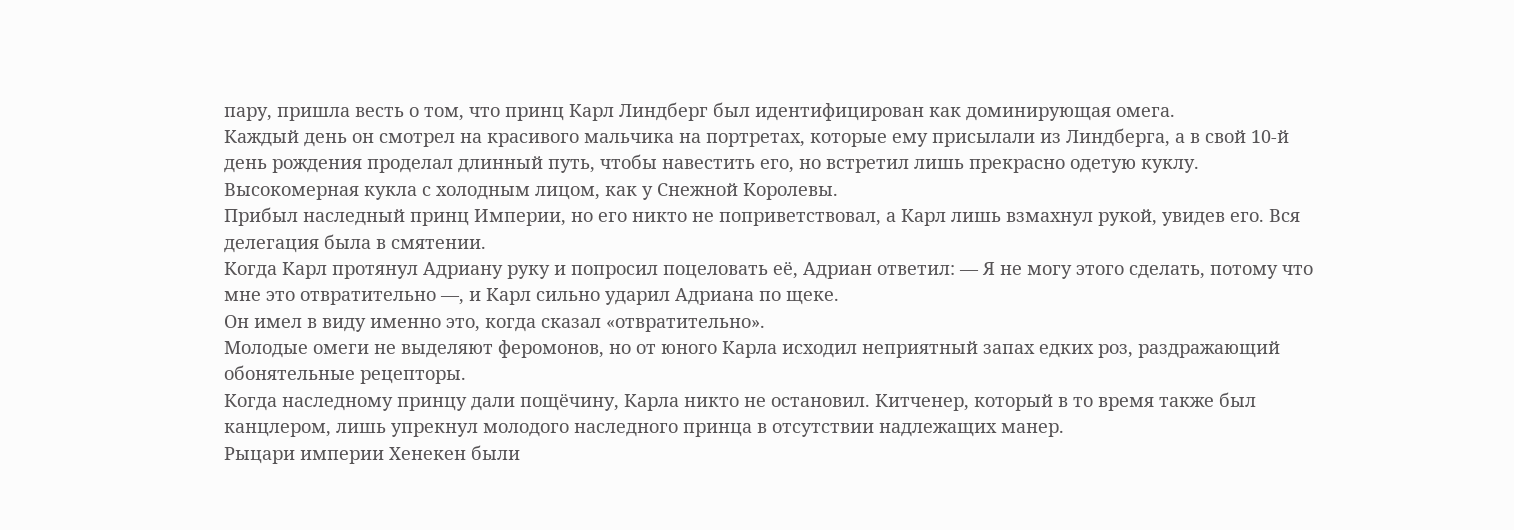пару, пришла весть о том, что принц Карл Линдберг был идентифицирован как доминирующая омега.
Каждый день он смотрел на красивого мальчика на портретах, которые ему присылали из Линдберга, а в свой 10-й день рождения проделал длинный путь, чтобы навестить его, но встретил лишь прекрасно одетую куклу.
Высокомерная кукла с холодным лицом, как у Снежной Королевы.
Прибыл наследный принц Империи, но его никто не поприветствовал, а Карл лишь взмахнул рукой, увидев его. Вся делегация была в смятении.
Когда Карл протянул Адриану руку и попросил поцеловать её, Адриан ответил: — Я не могу этого сделать, потому что мне это отвратительно —, и Карл сильно ударил Адриана по щеке.
Он имел в виду именно это, когда сказал «отвратительно».
Молодые омеги не выделяют феромонов, но от юного Карла исходил неприятный запах едких роз, раздражающий обонятельные рецепторы.
Когда наследному принцу дали пощёчину, Карла никто не остановил. Китченер, который в то время также был канцлером, лишь упрекнул молодого наследного принца в отсутствии надлежащих манер.
Рыцари империи Хенекен были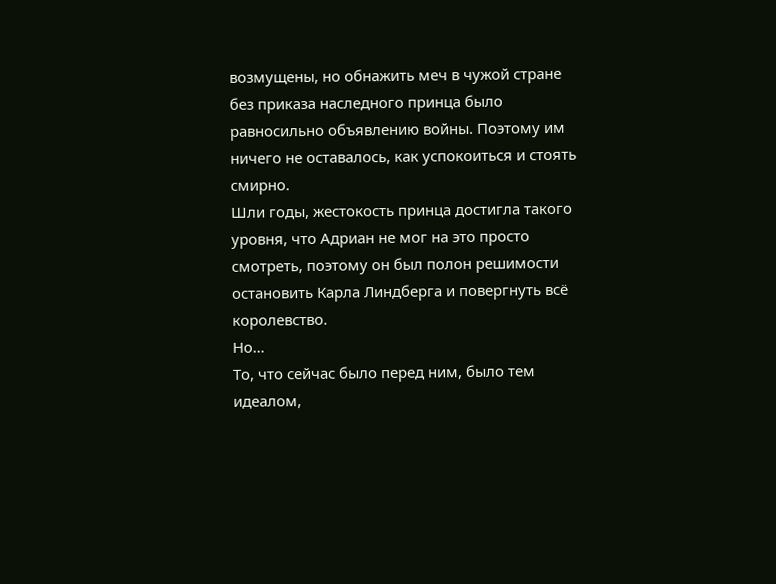возмущены, но обнажить меч в чужой стране без приказа наследного принца было равносильно объявлению войны. Поэтому им ничего не оставалось, как успокоиться и стоять смирно.
Шли годы, жестокость принца достигла такого уровня, что Адриан не мог на это просто смотреть, поэтому он был полон решимости остановить Карла Линдберга и повергнуть всё королевство.
Но…
То, что сейчас было перед ним, было тем идеалом,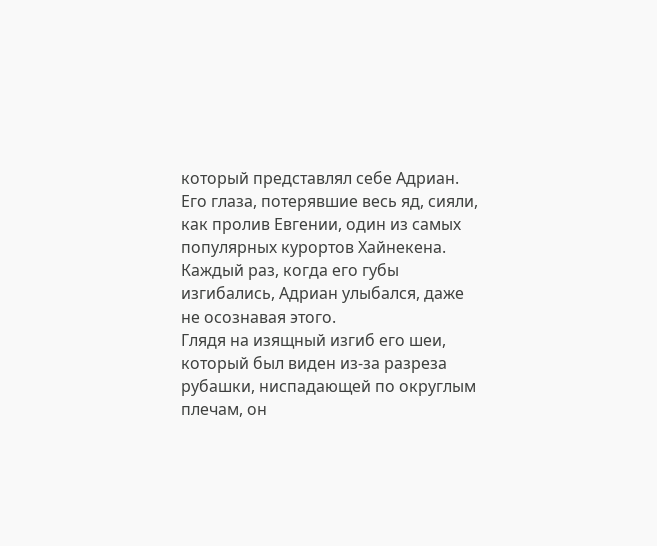который представлял себе Адриан.
Его глаза, потерявшие весь яд, сияли, как пролив Евгении, один из самых популярных курортов Хайнекена.
Каждый раз, когда его губы изгибались, Адриан улыбался, даже не осознавая этого.
Глядя на изящный изгиб его шеи, который был виден из-за разреза рубашки, ниспадающей по округлым плечам, он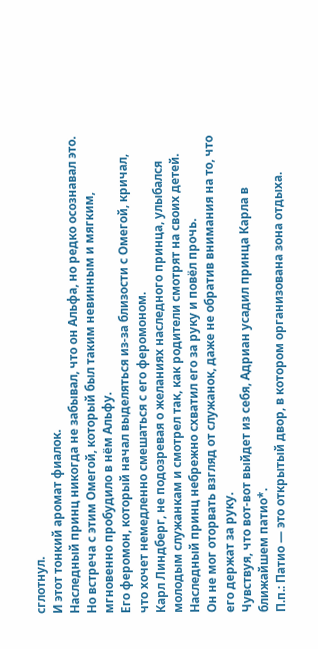сглотнул.
И этот тонкий аромат фиалок.
Наследный принц никогда не забывал, что он Альфа, но редко осознавал это.
Но встреча с этим Омегой, который был таким невинным и мягким, мгновенно пробудило в нём Альфу.
Его феромон, который начал выделяться из-за близости с Омегой, кричал, что хочет немедленно смешаться с его феромоном.
Карл Линдберг, не подозревая о желаниях наследного принца, улыбался молодым служанкам и смотрел так, как родители смотрят на своих детей.
Наследный принц небрежно схватил его за руку и повёл прочь.
Он не мог оторвать взгляд от служанок, даже не обратив внимания на то, что его держат за руку.
Чувствуя, что вот-вот выйдет из себя, Адриан усадил принца Карла в ближайшем патио*.
П.п.: Патио — это открытый двор, в котором организована зона отдыха.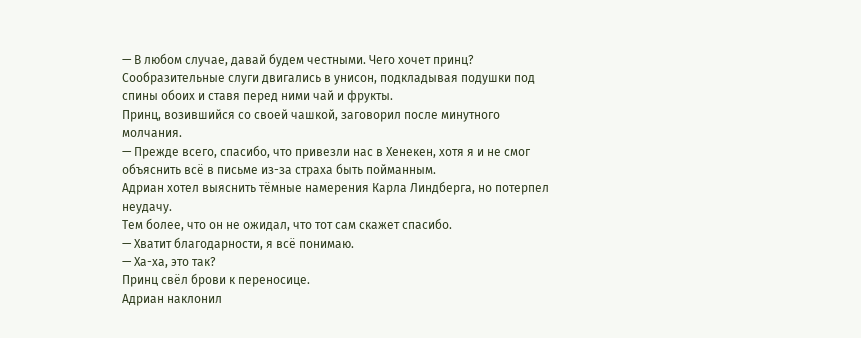— В любом случае, давай будем честными. Чего хочет принц?
Сообразительные слуги двигались в унисон, подкладывая подушки под спины обоих и ставя перед ними чай и фрукты.
Принц, возившийся со своей чашкой, заговорил после минутного молчания.
— Прежде всего, спасибо, что привезли нас в Хенекен, хотя я и не смог объяснить всё в письме из-за страха быть пойманным.
Адриан хотел выяснить тёмные намерения Карла Линдберга, но потерпел неудачу.
Тем более, что он не ожидал, что тот сам скажет спасибо.
— Хватит благодарности, я всё понимаю.
— Ха-ха, это так?
Принц свёл брови к переносице.
Адриан наклонил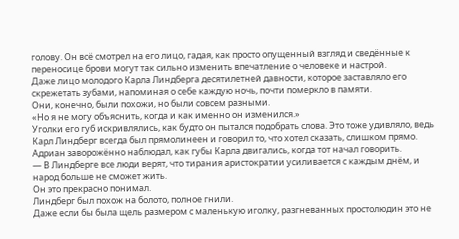голову. Он всё смотрел на его лицо, гадая, как просто опущенный взгляд и сведённые к переносице брови могут так сильно изменить впечатление о человеке и настрой.
Даже лицо молодого Карла Линдберга десятилетней давности, которое заставляло его скрежетать зубами, напоминая о себе каждую ночь, почти померкло в памяти.
Они, конечно, были похожи, но были совсем разными.
«Но я не могу объяснить, когда и как именно он изменился.»
Уголки его губ искривлялись, как будто он пытался подобрать слова. Это тоже удивляло, ведь Карл Линдберг всегда был прямолинеен и говорил то, что хотел сказать, слишком прямо.
Адриан заворожённо наблюдал, как губы Карла двигались, когда тот начал говорить.
— В Линдберге все люди верят, что тирания аристократии усиливается с каждым днём, и народ больше не сможет жить.
Он это прекрасно понимал.
Линдберг был похож на болото, полное гнили.
Даже если бы была щель размером с маленькую иголку, разгневанных простолюдин это не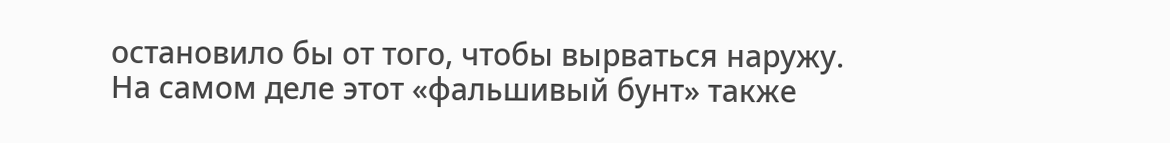остановило бы от того, чтобы вырваться наружу.
На самом деле этот «фальшивый бунт» также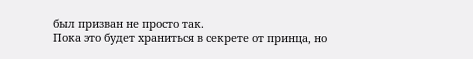был призван не просто так.
Пока это будет храниться в секрете от принца, но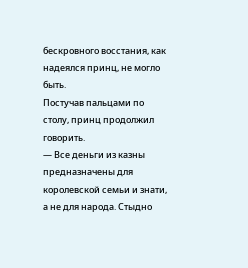бескровного восстания, как надеялся принц, не могло быть.
Постучав пальцами по столу, принц продолжил говорить.
— Все деньги из казны предназначены для королевской семьи и знати, а не для народа. Стыдно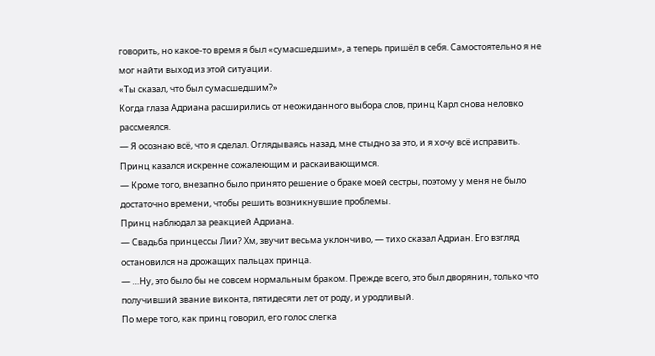говорить, но какое-то время я был «сумасшедшим», а теперь пришёл в себя. Самостоятельно я не мог найти выход из этой ситуации.
«Ты сказал, что был сумасшедшим?»
Когда глаза Адриана расширились от неожиданного выбора слов, принц Карл снова неловко рассмеялся.
— Я осознаю всё, что я сделал. Оглядываясь назад, мне стыдно за это, и я хочу всё исправить.
Принц казался искренне сожалеющим и раскаивающимся.
— Кроме того, внезапно было принято решение о браке моей сестры, поэтому у меня не было достаточно времени, чтобы решить возникнувшие проблемы.
Принц наблюдал за реакцией Адриана.
— Свадьба принцессы Лии? Хм, звучит весьма уклончиво, — тихо сказал Адриан. Его взгляд остановился на дрожащих пальцах принца.
— …Ну, это было бы не совсем нормальным браком. Прежде всего, это был дворянин, только что получивший звание виконта, пятидесяти лет от роду, и уродливый.
По мере того, как принц говорил, его голос слегка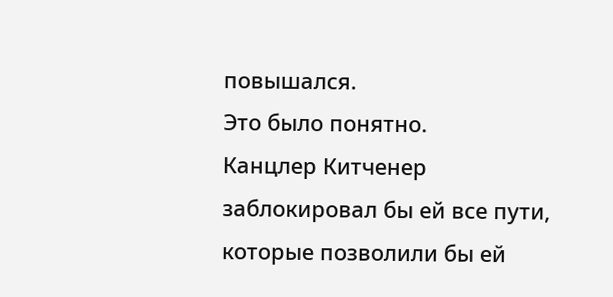повышался.
Это было понятно.
Канцлер Китченер заблокировал бы ей все пути, которые позволили бы ей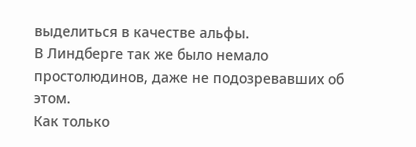выделиться в качестве альфы.
В Линдберге так же было немало простолюдинов, даже не подозревавших об этом.
Как только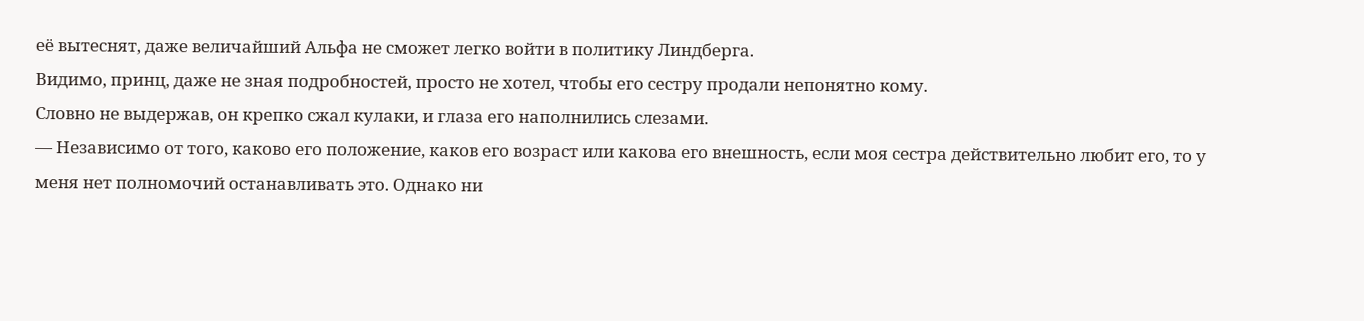её вытеснят, даже величайший Альфа не сможет легко войти в политику Линдберга.
Видимо, принц, даже не зная подробностей, просто не хотел, чтобы его сестру продали непонятно кому.
Словно не выдержав, он крепко сжал кулаки, и глаза его наполнились слезами.
— Независимо от того, каково его положение, каков его возраст или какова его внешность, если моя сестра действительно любит его, то у меня нет полномочий останавливать это. Однако ни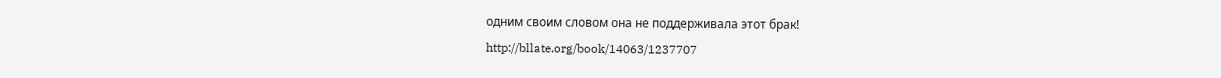одним своим словом она не поддерживала этот брак!
http://bllate.org/book/14063/1237707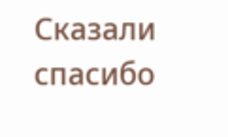Сказали спасибо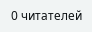0 читателей